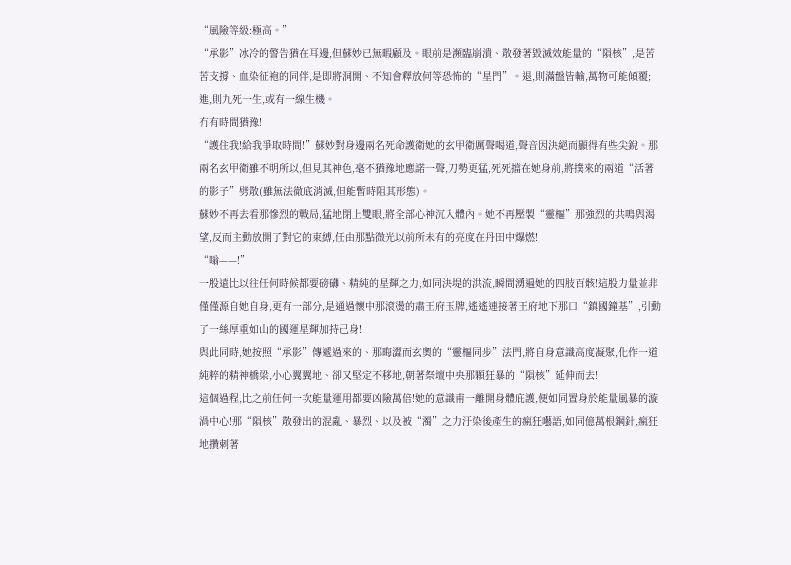“風險等級:極高。”
“承影”冰冷的警告猶在耳邊,但蘇妙已無暇顧及。眼前是瀕臨崩潰、散發著毀滅效能量的“隕核”,是苦苦支撐、血染征袍的同伴,是即將洞開、不知會釋放何等恐怖的“星門”。退,則滿盤皆輸,萬物可能傾覆;進,則九死一生,或有一線生機。
冇有時間猶豫!
“護住我!給我爭取時間!”蘇妙對身邊兩名死命護衛她的玄甲衛厲聲喝道,聲音因決絕而顯得有些尖銳。那兩名玄甲衛雖不明所以,但見其神色,毫不猶豫地應諾一聲,刀勢更猛,死死擋在她身前,將撲來的兩道“活著的影子”劈散(雖無法徹底消滅,但能暫時阻其形態)。
蘇妙不再去看那慘烈的戰局,猛地閉上雙眼,將全部心神沉入體內。她不再壓製“靈樞”那強烈的共鳴與渴望,反而主動放開了對它的束縛,任由那點微光以前所未有的亮度在丹田中爆燃!
“嗡——!”
一股遠比以往任何時候都要磅礴、精純的星輝之力,如同決堤的洪流,瞬間湧遍她的四肢百骸!這股力量並非僅僅源自她自身,更有一部分,是通過懷中那滾燙的肅王府玉牌,遙遙連接著王府地下那口“鎮國鐘基”,引動了一絲厚重如山的國運星輝加持己身!
與此同時,她按照“承影”傳遞過來的、那晦澀而玄奧的“靈樞同步”法門,將自身意識高度凝聚,化作一道純粹的精神橋梁,小心翼翼地、卻又堅定不移地,朝著祭壇中央那顆狂暴的“隕核”延伸而去!
這個過程,比之前任何一次能量運用都要凶險萬倍!她的意識甫一離開身體庇護,便如同置身於能量風暴的漩渦中心!那“隕核”散發出的混亂、暴烈、以及被“濁”之力汙染後產生的瘋狂囈語,如同億萬根鋼針,瘋狂地攢刺著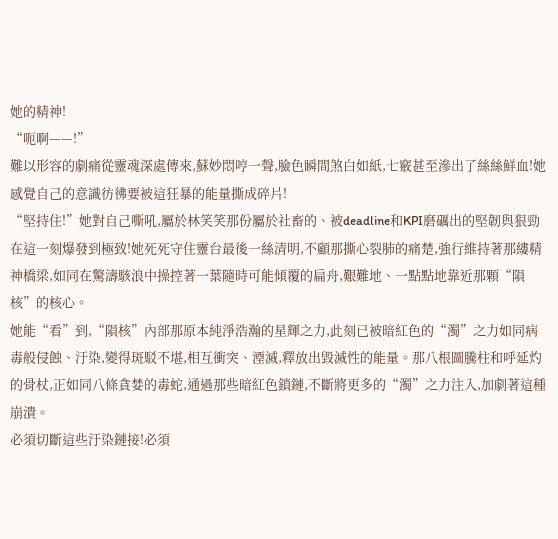她的精神!
“呃啊——!”
難以形容的劇痛從靈魂深處傳來,蘇妙悶哼一聲,臉色瞬間煞白如紙,七竅甚至滲出了絲絲鮮血!她感覺自己的意識彷彿要被這狂暴的能量撕成碎片!
“堅持住!”她對自己嘶吼,屬於林笑笑那份屬於社畜的、被deadline和KPI磨礪出的堅韌與狠勁在這一刻爆發到極致!她死死守住靈台最後一絲清明,不顧那撕心裂肺的痛楚,強行維持著那縷精神橋梁,如同在驚濤駭浪中操控著一葉隨時可能傾覆的扁舟,艱難地、一點點地靠近那顆“隕核”的核心。
她能“看”到,“隕核”內部那原本純淨浩瀚的星輝之力,此刻已被暗紅色的“濁”之力如同病毒般侵蝕、汙染,變得斑駁不堪,相互衝突、湮滅,釋放出毀滅性的能量。那八根圖騰柱和呼延灼的骨杖,正如同八條貪婪的毒蛇,通過那些暗紅色鎖鏈,不斷將更多的“濁”之力注入,加劇著這種崩潰。
必須切斷這些汙染鏈接!必須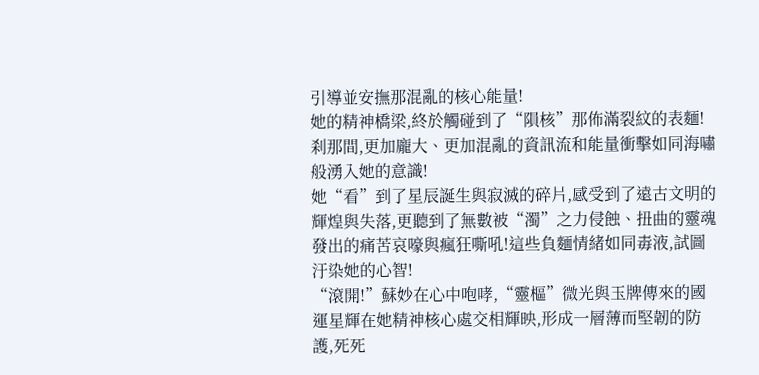引導並安撫那混亂的核心能量!
她的精神橋梁,終於觸碰到了“隕核”那佈滿裂紋的表麵!
刹那間,更加龐大、更加混亂的資訊流和能量衝擊如同海嘯般湧入她的意識!
她“看”到了星辰誕生與寂滅的碎片,感受到了遠古文明的輝煌與失落,更聽到了無數被“濁”之力侵蝕、扭曲的靈魂發出的痛苦哀嚎與瘋狂嘶吼!這些負麵情緒如同毒液,試圖汙染她的心智!
“滾開!”蘇妙在心中咆哮,“靈樞”微光與玉牌傳來的國運星輝在她精神核心處交相輝映,形成一層薄而堅韌的防護,死死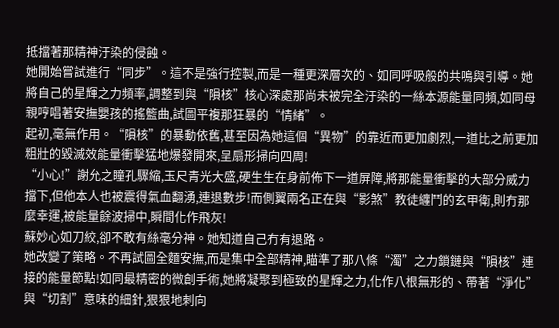抵擋著那精神汙染的侵蝕。
她開始嘗試進行“同步”。這不是強行控製,而是一種更深層次的、如同呼吸般的共鳴與引導。她將自己的星輝之力頻率,調整到與“隕核”核心深處那尚未被完全汙染的一絲本源能量同頻,如同母親哼唱著安撫嬰孩的搖籃曲,試圖平複那狂暴的“情緒”。
起初,毫無作用。“隕核”的暴動依舊,甚至因為她這個“異物”的靠近而更加劇烈,一道比之前更加粗壯的毀滅效能量衝擊猛地爆發開來,呈扇形掃向四周!
“小心!”謝允之瞳孔驟縮,玉尺青光大盛,硬生生在身前佈下一道屏障,將那能量衝擊的大部分威力擋下,但他本人也被震得氣血翻湧,連退數步!而側翼兩名正在與“影煞”教徒纏鬥的玄甲衛,則冇那麼幸運,被能量餘波掃中,瞬間化作飛灰!
蘇妙心如刀絞,卻不敢有絲毫分神。她知道自己冇有退路。
她改變了策略。不再試圖全麵安撫,而是集中全部精神,瞄準了那八條“濁”之力鎖鏈與“隕核”連接的能量節點!如同最精密的微創手術,她將凝聚到極致的星輝之力,化作八根無形的、帶著“淨化”與“切割”意味的細針,狠狠地刺向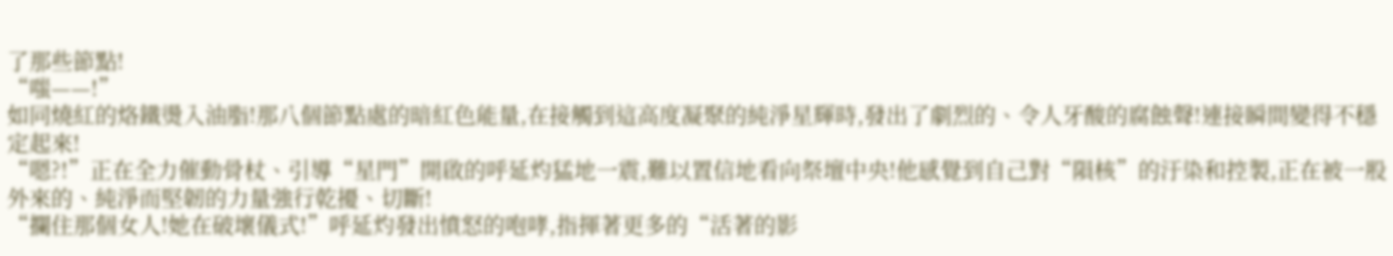了那些節點!
“嗤——!”
如同燒紅的烙鐵燙入油脂!那八個節點處的暗紅色能量,在接觸到這高度凝聚的純淨星輝時,發出了劇烈的、令人牙酸的腐蝕聲!連接瞬間變得不穩定起來!
“嗯?!”正在全力催動骨杖、引導“星門”開啟的呼延灼猛地一震,難以置信地看向祭壇中央!他感覺到自己對“隕核”的汙染和控製,正在被一股外來的、純淨而堅韌的力量強行乾擾、切斷!
“攔住那個女人!她在破壞儀式!”呼延灼發出憤怒的咆哮,指揮著更多的“活著的影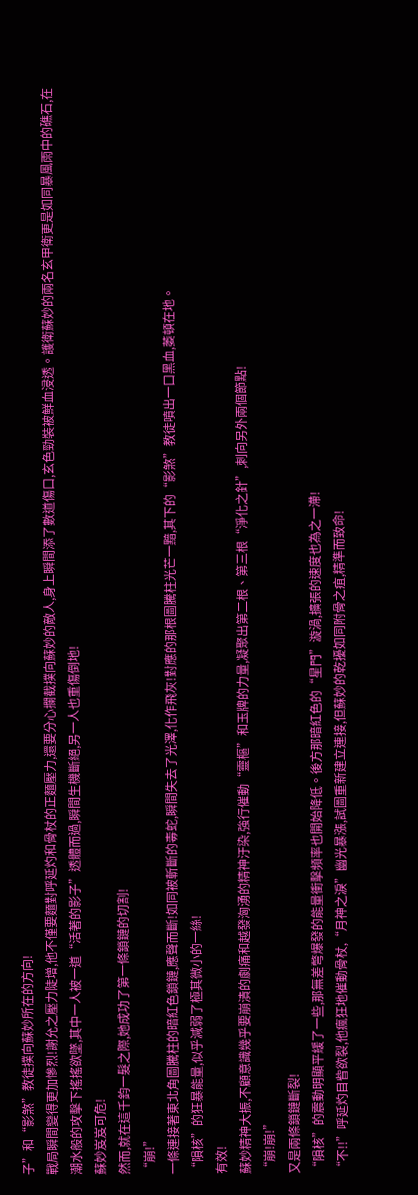子”和“影煞”教徒撲向蘇妙所在的方向!
戰局瞬間變得更加慘烈!謝允之壓力陡增,他不僅要麵對呼延灼和骨杖的正麵壓力,還要分心攔截撲向蘇妙的敵人,身上瞬間添了數道傷口,玄色勁裝被鮮血浸透。護衛蘇妙的兩名玄甲衛更是如同暴風雨中的礁石,在潮水般的攻擊下搖搖欲墜,其中一人被一道“活著的影子”透體而過,瞬間生機斷絕,另一人也重傷倒地!
蘇妙岌岌可危!
然而,就在這千鈞一髮之際,她成功了第一條鎖鏈的切割!
“崩!”
一條連接著東北角圖騰柱的暗紅色鎖鏈,應聲而斷!如同被斬斷的毒蛇,瞬間失去了光澤,化作飛灰!對應的那根圖騰柱光芒一黯,其下的“影煞”教徒噴出一口黑血,萎頓在地。
“隕核”的狂暴能量,似乎減弱了極其微小的一絲!
有效!
蘇妙精神大振,不顧意識幾乎要崩潰的劇痛和越發洶湧的精神汙染,強行催動“靈樞”和玉牌的力量,凝聚出第二根、第三根“淨化之針”,刺向另外兩個節點!
“崩!崩!”
又是兩條鎖鏈斷裂!
“隕核”的震動明顯平緩了一些,那無差彆爆發的能量衝擊頻率也開始降低。後方那暗紅色的“星門”漩渦,擴張的速度也為之一滯!
“不!!”呼延灼目眥欲裂,他瘋狂地催動骨杖,“月神之淚”幽光暴漲,試圖重新建立連接,但蘇妙的乾擾如同附骨之疽,精準而致命!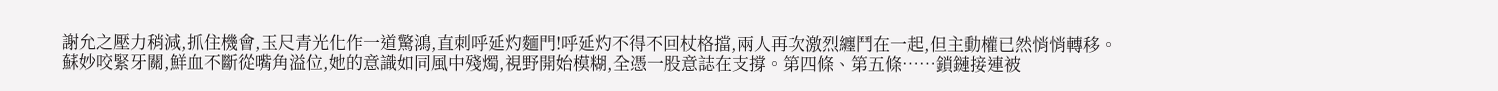謝允之壓力稍減,抓住機會,玉尺青光化作一道驚鴻,直刺呼延灼麵門!呼延灼不得不回杖格擋,兩人再次激烈纏鬥在一起,但主動權已然悄悄轉移。
蘇妙咬緊牙關,鮮血不斷從嘴角溢位,她的意識如同風中殘燭,視野開始模糊,全憑一股意誌在支撐。第四條、第五條……鎖鏈接連被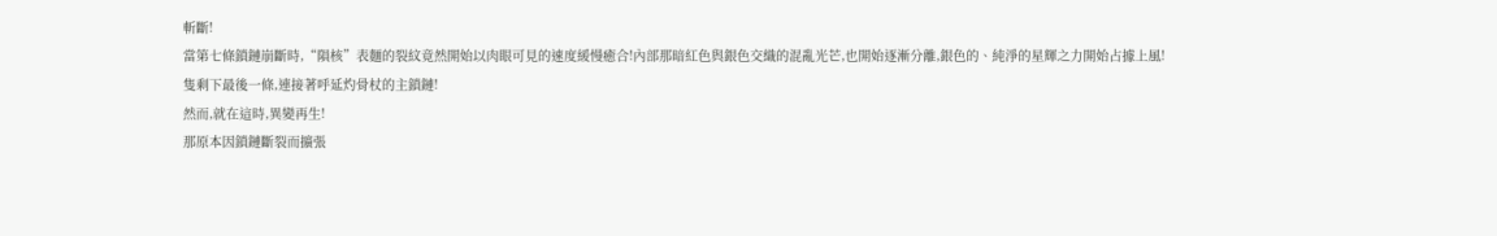斬斷!
當第七條鎖鏈崩斷時,“隕核”表麵的裂紋竟然開始以肉眼可見的速度緩慢癒合!內部那暗紅色與銀色交織的混亂光芒,也開始逐漸分離,銀色的、純淨的星輝之力開始占據上風!
隻剩下最後一條,連接著呼延灼骨杖的主鎖鏈!
然而,就在這時,異變再生!
那原本因鎖鏈斷裂而擴張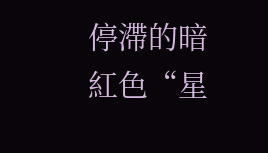停滯的暗紅色“星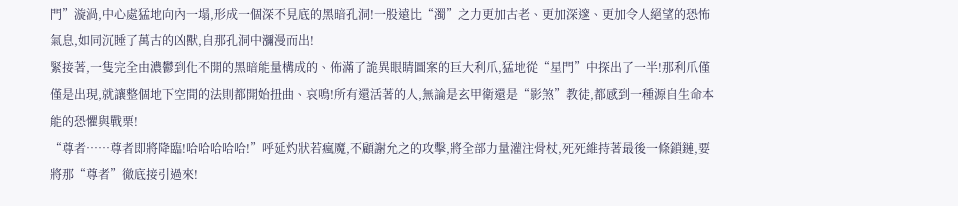門”漩渦,中心處猛地向內一塌,形成一個深不見底的黑暗孔洞!一股遠比“濁”之力更加古老、更加深邃、更加令人絕望的恐怖氣息,如同沉睡了萬古的凶獸,自那孔洞中瀰漫而出!
緊接著,一隻完全由濃鬱到化不開的黑暗能量構成的、佈滿了詭異眼睛圖案的巨大利爪,猛地從“星門”中探出了一半!那利爪僅僅是出現,就讓整個地下空間的法則都開始扭曲、哀鳴!所有還活著的人,無論是玄甲衛還是“影煞”教徒,都感到一種源自生命本能的恐懼與戰栗!
“尊者……尊者即將降臨!哈哈哈哈哈!”呼延灼狀若瘋魔,不顧謝允之的攻擊,將全部力量灌注骨杖,死死維持著最後一條鎖鏈,要將那“尊者”徹底接引過來!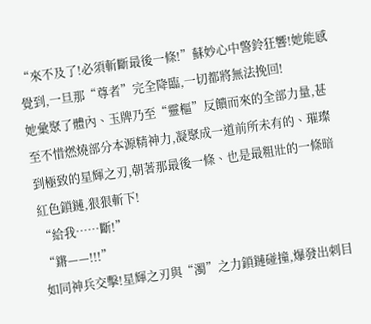“來不及了!必須斬斷最後一條!”蘇妙心中警鈴狂響!她能感覺到,一旦那“尊者”完全降臨,一切都將無法挽回!
她彙聚了體內、玉牌乃至“靈樞”反饋而來的全部力量,甚至不惜燃燒部分本源精神力,凝聚成一道前所未有的、璀璨到極致的星輝之刃,朝著那最後一條、也是最粗壯的一條暗紅色鎖鏈,狠狠斬下!
“給我……斷!”
“鏘——!!!”
如同神兵交擊!星輝之刃與“濁”之力鎖鏈碰撞,爆發出刺目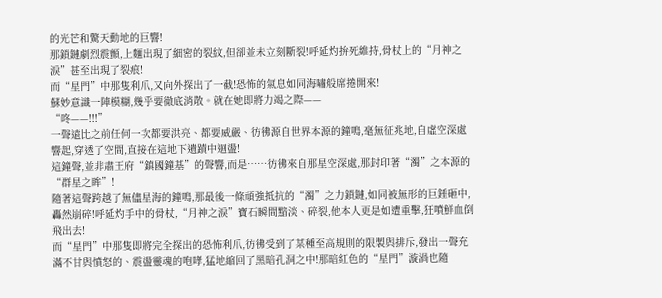的光芒和驚天動地的巨響!
那鎖鏈劇烈震顫,上麵出現了細密的裂紋,但卻並未立刻斷裂!呼延灼拚死維持,骨杖上的“月神之淚”甚至出現了裂痕!
而“星門”中那隻利爪,又向外探出了一截!恐怖的氣息如同海嘯般席捲開來!
蘇妙意識一陣模糊,幾乎要徹底消散。就在她即將力竭之際——
“咚——!!!”
一聲遠比之前任何一次都要洪亮、都要威嚴、彷彿源自世界本源的鐘鳴,毫無征兆地,自虛空深處響起,穿透了空間,直接在這地下遺蹟中迴盪!
這鐘聲,並非肅王府“鎮國鐘基”的聲響,而是……彷彿來自那星空深處,那封印著“濁”之本源的“群星之眸”!
隨著這聲跨越了無儘星海的鐘鳴,那最後一條頑強抵抗的“濁”之力鎖鏈,如同被無形的巨錘砸中,轟然崩碎!呼延灼手中的骨杖,“月神之淚”寶石瞬間黯淡、碎裂,他本人更是如遭重擊,狂噴鮮血倒飛出去!
而“星門”中那隻即將完全探出的恐怖利爪,彷彿受到了某種至高規則的限製與排斥,發出一聲充滿不甘與憤怒的、震盪靈魂的咆哮,猛地縮回了黑暗孔洞之中!那暗紅色的“星門”漩渦也隨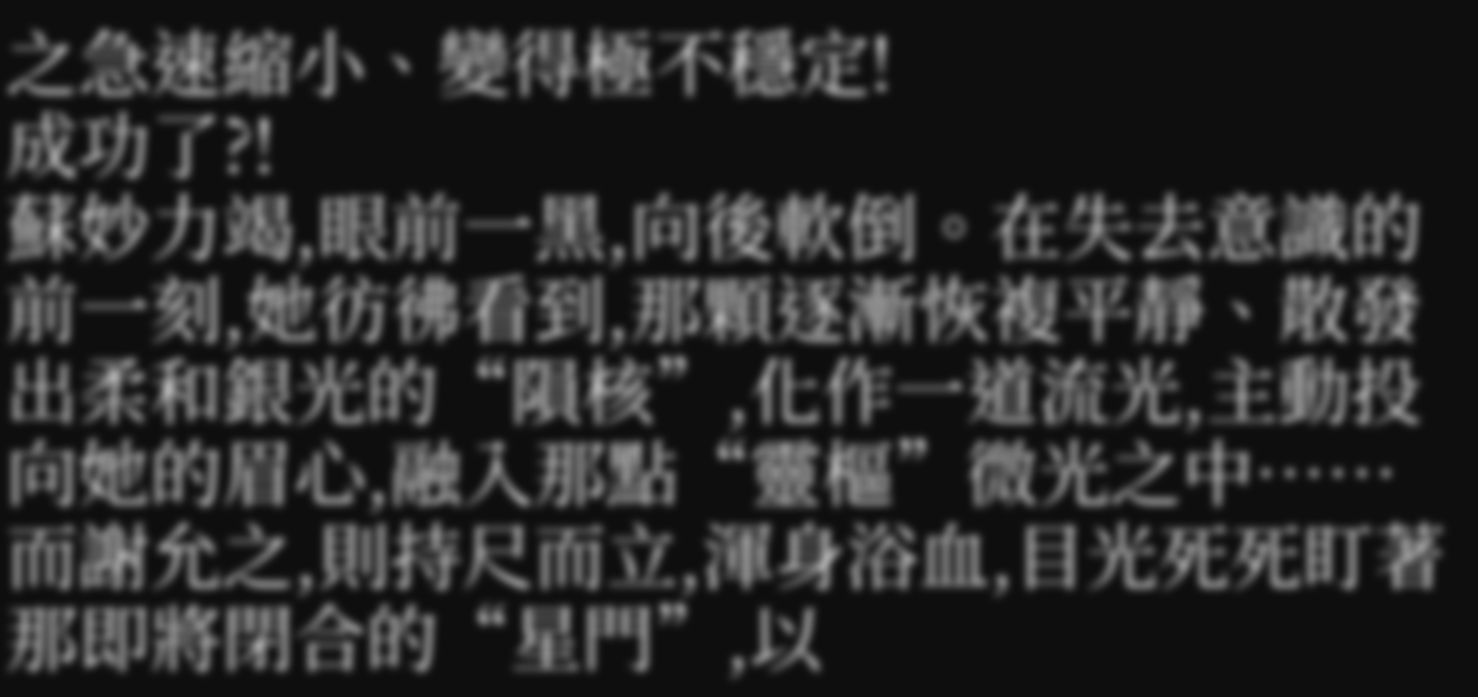之急速縮小、變得極不穩定!
成功了?!
蘇妙力竭,眼前一黑,向後軟倒。在失去意識的前一刻,她彷彿看到,那顆逐漸恢複平靜、散發出柔和銀光的“隕核”,化作一道流光,主動投向她的眉心,融入那點“靈樞”微光之中……
而謝允之,則持尺而立,渾身浴血,目光死死盯著那即將閉合的“星門”,以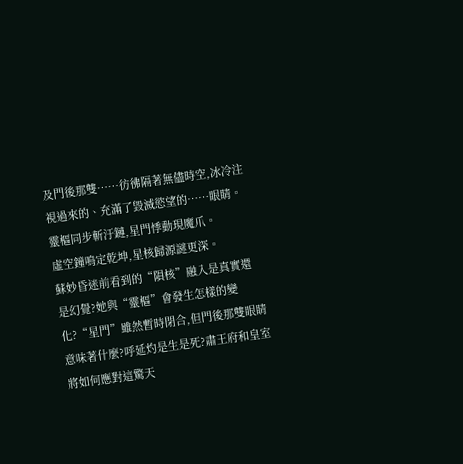及門後那雙……彷彿隔著無儘時空,冰冷注視過來的、充滿了毀滅慾望的……眼睛。
靈樞同步斬汙鏈,星門悸動現魔爪。
虛空鐘鳴定乾坤,星核歸源謎更深。
蘇妙昏迷前看到的“隕核”融入是真實還是幻覺?她與“靈樞”會發生怎樣的變化?“星門”雖然暫時閉合,但門後那雙眼睛意味著什麼?呼延灼是生是死?肅王府和皇室將如何應對這驚天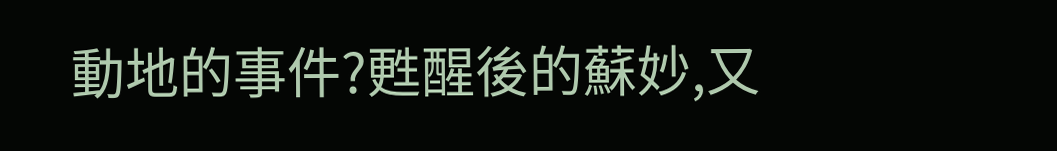動地的事件?甦醒後的蘇妙,又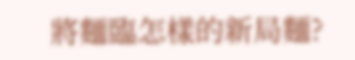將麵臨怎樣的新局麵?